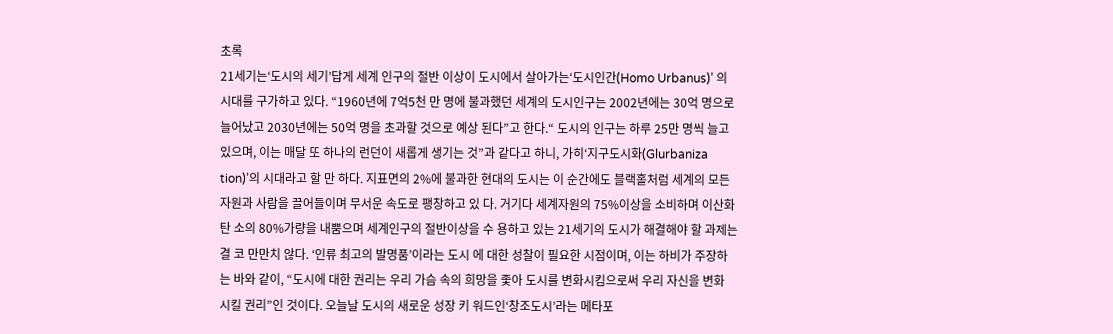초록
21세기는‘도시의 세기’답게 세계 인구의 절반 이상이 도시에서 살아가는‘도시인간(Homo Urbanus)’ 의 시대를 구가하고 있다. “1960년에 7억5천 만 명에 불과했던 세계의 도시인구는 2002년에는 30억 명으로 늘어났고 2030년에는 50억 명을 초과할 것으로 예상 된다”고 한다.“ 도시의 인구는 하루 25만 명씩 늘고 있으며, 이는 매달 또 하나의 런던이 새롭게 생기는 것”과 같다고 하니, 가히‘지구도시화(Glurbaniza tion)’의 시대라고 할 만 하다. 지표면의 2%에 불과한 현대의 도시는 이 순간에도 블랙홀처럼 세계의 모든 자원과 사람을 끌어들이며 무서운 속도로 팽창하고 있 다. 거기다 세계자원의 75%이상을 소비하며 이산화탄 소의 80%가량을 내뿜으며 세계인구의 절반이상을 수 용하고 있는 21세기의 도시가 해결해야 할 과제는 결 코 만만치 않다. ‘인류 최고의 발명품’이라는 도시 에 대한 성찰이 필요한 시점이며, 이는 하비가 주장하 는 바와 같이, “도시에 대한 권리는 우리 가슴 속의 희망을 좇아 도시를 변화시킴으로써 우리 자신을 변화 시킬 권리”인 것이다. 오늘날 도시의 새로운 성장 키 워드인‘창조도시’라는 메타포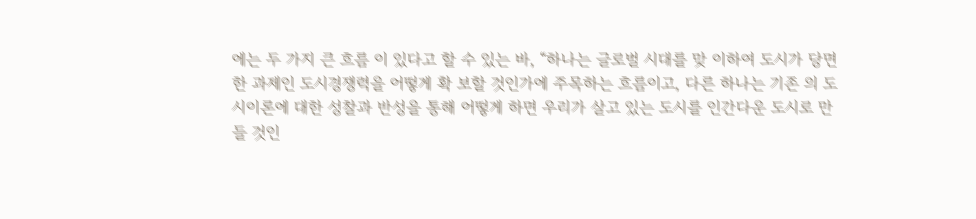에는 두 가지 큰 흐름 이 있다고 할 수 있는 바, “하나는 글로벌 시대를 맞 이하여 도시가 당면한 과제인 도시경쟁력을 어떻게 확 보할 것인가에 주목하는 흐름이고, 다른 하나는 기존 의 도시이론에 대한 성찰과 반성을 통해 어떻게 하면 우리가 살고 있는 도시를 인간다운 도시로 만들 것인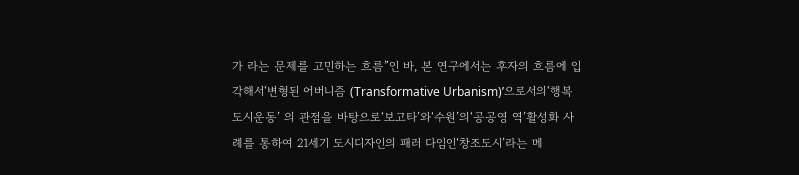가 라는 문제를 고민하는 흐름”인 바, 본 연구에서는 후자의 흐름에 입각해서‘변형된 어버니즘 (Transformative Urbanism)’으로서의‘행복도시운동’ 의 관점을 바탕으로‘보고타’와‘수원’의‘공공영 역’활성화 사례를 통하여 21세기 도시디자인의 패러 다임인‘창조도시’라는 메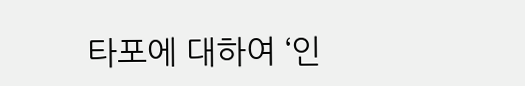타포에 대하여 ‘인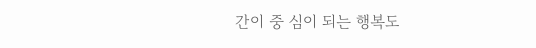간이 중 심이 되는 행복도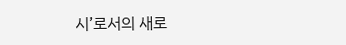시’로서의 새로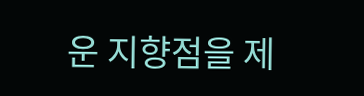운 지향점을 제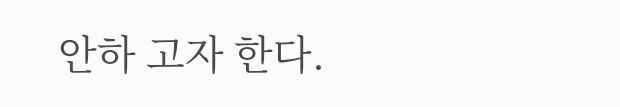안하 고자 한다.